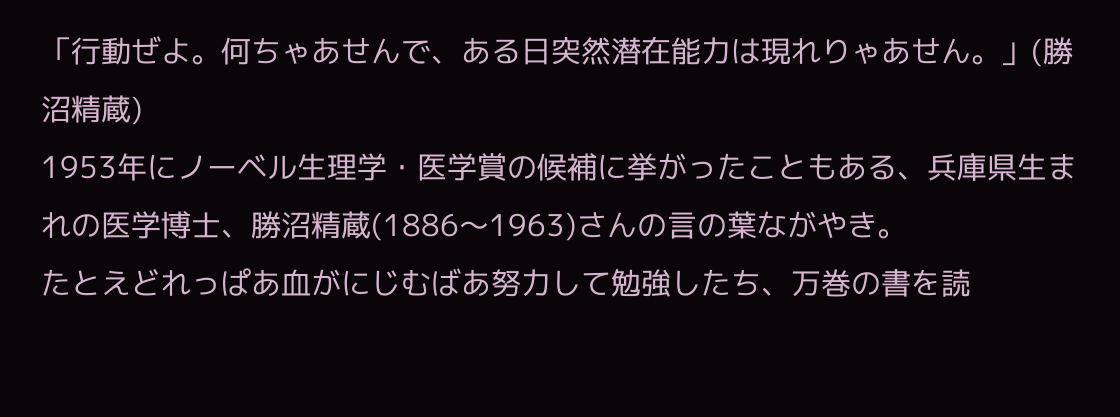「行動ぜよ。何ちゃあせんで、ある日突然潜在能力は現れりゃあせん。」(勝沼精蔵)
1953年にノーベル生理学・医学賞の候補に挙がったこともある、兵庫県生まれの医学博士、勝沼精蔵(1886〜1963)さんの言の葉ながやき。
たとえどれっぱあ血がにじむばあ努力して勉強したち、万巻の書を読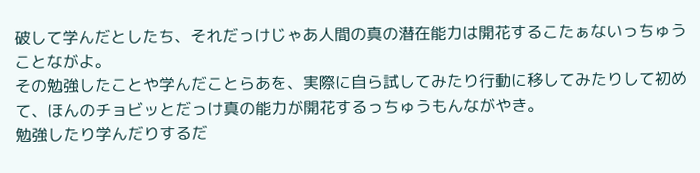破して学んだとしたち、それだっけじゃあ人間の真の潜在能力は開花するこたぁないっちゅうことながよ。
その勉強したことや学んだことらあを、実際に自ら試してみたり行動に移してみたりして初めて、ほんのチョビッとだっけ真の能力が開花するっちゅうもんながやき。
勉強したり学んだりするだ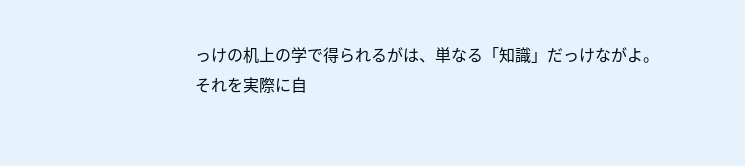っけの机上の学で得られるがは、単なる「知識」だっけながよ。
それを実際に自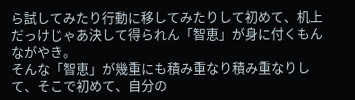ら試してみたり行動に移してみたりして初めて、机上だっけじゃあ決して得られん「智恵」が身に付くもんながやき。
そんな「智恵」が幾重にも積み重なり積み重なりして、そこで初めて、自分の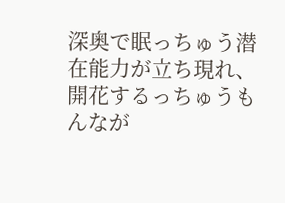深奥で眠っちゅう潜在能力が立ち現れ、開花するっちゅうもんなが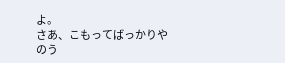よ。
さあ、こもってばっかりやのう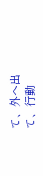て、外へ出て、行動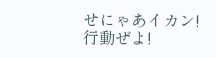せにゃあイカン!行動ぜよ!